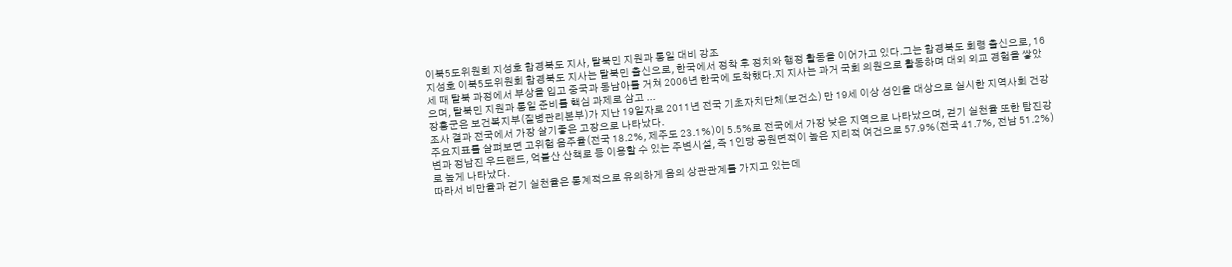이북5도위원회 지성호 함경북도 지사, 탈북민 지원과 통일 대비 강조
지성호 이북5도위원회 함경북도 지사는 탈북민 출신으로, 한국에서 정착 후 정치와 행정 활동을 이어가고 있다.그는 함경북도 회령 출신으로, 16세 때 탈북 과정에서 부상을 입고 중국과 동남아를 거쳐 2006년 한국에 도착했다.지 지사는 과거 국회 의원으로 활동하며 대외 외교 경험을 쌓았으며, 탈북민 지원과 통일 준비를 핵심 과제로 삼고 ...
장흥군은 보건복지부(질병관리본부)가 지난 19일자로 2011년 전국 기초자치단체(보건소) 만 19세 이상 성인을 대상으로 실시한 지역사회 건강조사 결과 전국에서 가장 살기좋은 고장으로 나타났다.
주요지표를 살펴보면 고위험 음주율(전국 18.2%, 제주도 23.1%)이 5.5%로 전국에서 가장 낮은 지역으로 나타났으며, 걷기 실천율 또한 탐진강변과 정남진 우드랜드, 억불산 산책로 등 이용할 수 있는 주변시설, 즉 1인당 공원면적이 높은 지리적 여건으로 57.9%(전국 41.7%, 전남 51.2%)로 높게 나타났다.
따라서 비만율과 걷기 실천율은 통계적으로 유의하게 음의 상관관계를 가지고 있는데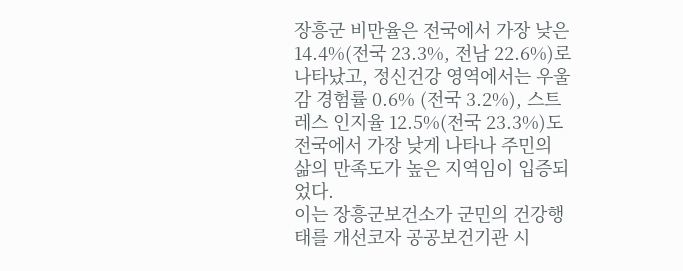장흥군 비만율은 전국에서 가장 낮은 14.4%(전국 23.3%, 전남 22.6%)로 나타났고, 정신건강 영역에서는 우울감 경험률 0.6% (전국 3.2%), 스트레스 인지율 12.5%(전국 23.3%)도 전국에서 가장 낮게 나타나 주민의 삶의 만족도가 높은 지역임이 입증되었다.
이는 장흥군보건소가 군민의 건강행태를 개선코자 공공보건기관 시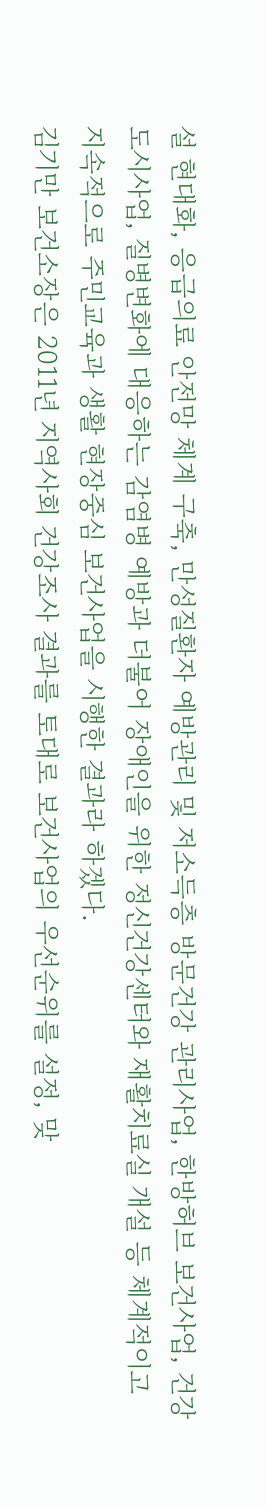설 현대화, 응급의료 안전망 체계 구축, 만성질환자 예방관리 및 저소득층 방문건강 관리사업, 한방허브 보건사업, 건강도시사업, 질병변화에 대응하는 감염병 예방과 더불어 장애인을 위한 정신건강센터와 재활치료실 개설 등 체계적이고 지속적으로 주민교육과 생활 현장중심 보건사업을 시행한 결과라 하겠다.
김기만 보건소장은 2011년 지역사회 건강조사 결과를 토대로 보건사업의 우선순위를 설정, 맞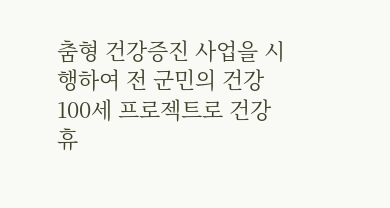춤형 건강증진 사업을 시행하여 전 군민의 건강 100세 프로젝트로 건강휴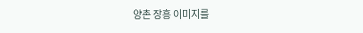양촌 장흥 이미지를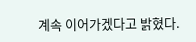계속 이어가겠다고 밝혔다.